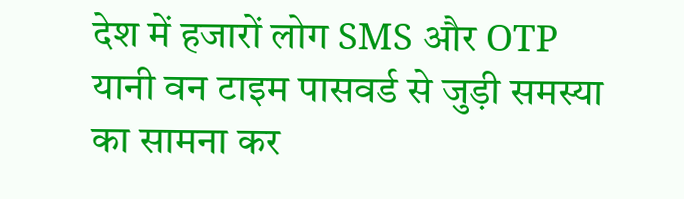देश में हजारों लोग SMS और OTP यानी वन टाइम पासवर्ड से जुड़ी समस्या का सामना कर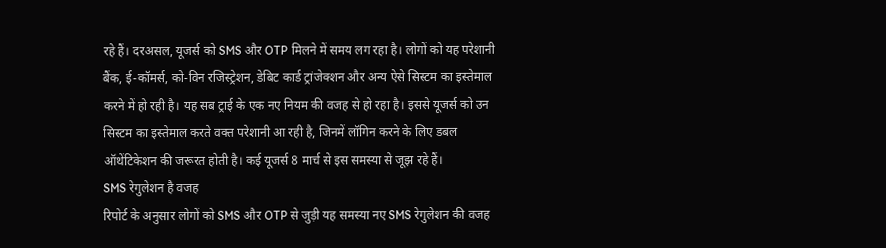रहे हैं। दरअसल, यूजर्स को SMS और OTP मिलने में समय लग रहा है। लोगों को यह परेशानी बैंक, ई-कॉमर्स, को-विन रजिस्ट्रेशन, डेबिट कार्ड ट्रांजेक्शन और अन्य ऐसे सिस्टम का इस्तेमाल करने में हो रही है। यह सब ट्राई के एक नए नियम की वजह से हो रहा है। इससे यूजर्स को उन सिस्टम का इस्तेमाल करते वक्त परेशानी आ रही है, जिनमें लॉगिन करने के लिए डबल ऑथेंटिकेशन की जरूरत होती है। कई यूजर्स 8 मार्च से इस समस्या से जूझ रहे हैं।
SMS रेगुलेशन है वजह
रिपोर्ट के अनुसार लोगों को SMS और OTP से जुड़ी यह समस्या नए SMS रेगुलेशन की वजह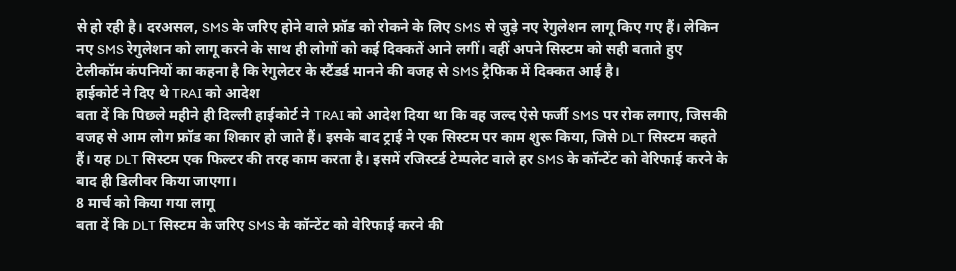से हो रही है। दरअसल, SMS के जरिए होने वाले फ्रॉड को रोकने के लिए SMS से जुड़े नए रेगुलेशन लागू किए गए हैं। लेकिन नए SMS रेगुलेशन को लागू करने के साथ ही लोगों को कई दिक्कतें आने लगीं। वहीं अपने सिस्टम को सही बताते हुए टेलीकॉम कंपनियों का कहना है कि रेगुलेटर के स्टैंडर्ड मानने की वजह से SMS ट्रैफिक में दिक्कत आई है।
हाईकोर्ट ने दिए थे TRAI को आदेश
बता दें कि पिछले महीने ही दिल्ली हाईकोर्ट ने TRAI को आदेश दिया था कि वह जल्द ऐसे फर्जी SMS पर रोक लगाए, जिसकी वजह से आम लोग फ्रॉड का शिकार हो जाते हैं। इसके बाद ट्राई ने एक सिस्टम पर काम शुरू किया, जिसे DLT सिस्टम कहते हैं। यह DLT सिस्टम एक फिल्टर की तरह काम करता है। इसमें रजिस्टर्ड टेम्पलेट वाले हर SMS के कॉन्टेंट को वेरिफाई करने के बाद ही डिलीवर किया जाएगा।
8 मार्च को किया गया लागू
बता दें कि DLT सिस्टम के जरिए SMS के कॉन्टेंट को वेरिफाई करने की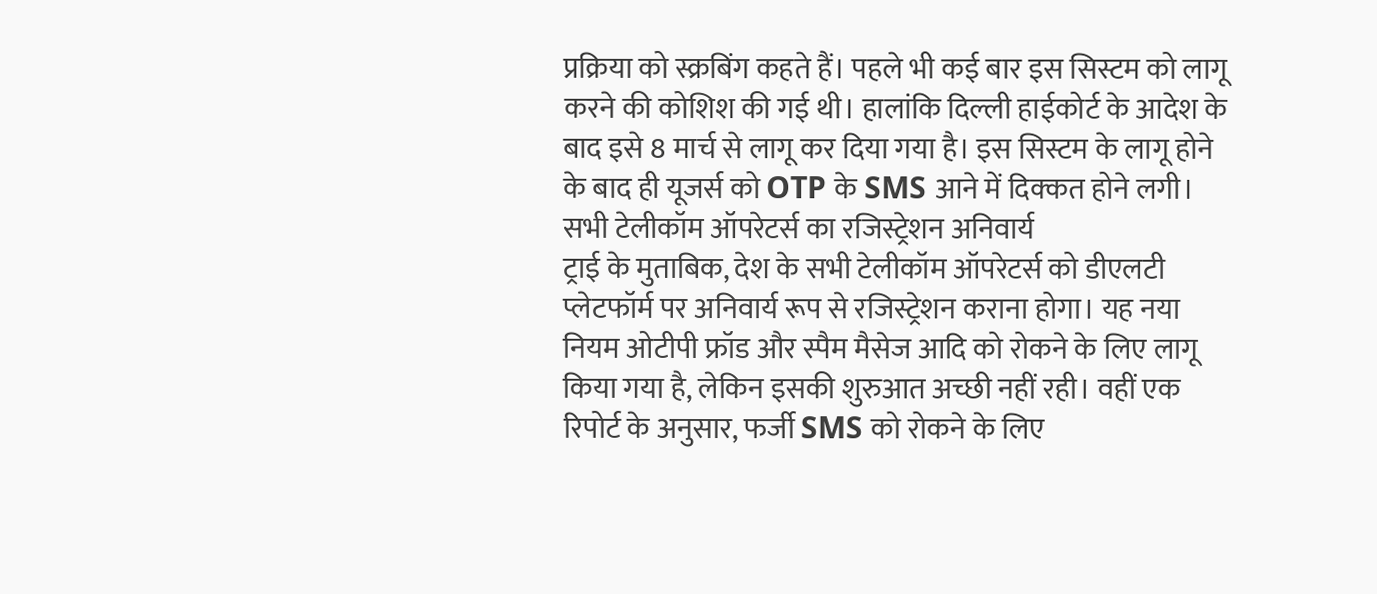प्रक्रिया को स्क्रबिंग कहते हैं। पहले भी कई बार इस सिस्टम को लागू करने की कोशिश की गई थी। हालांकि दिल्ली हाईकोर्ट के आदेश के बाद इसे 8 मार्च से लागू कर दिया गया है। इस सिस्टम के लागू होने के बाद ही यूजर्स को OTP के SMS आने में दिक्कत होने लगी।
सभी टेलीकॉम ऑपरेटर्स का रजिस्ट्रेशन अनिवार्य
ट्राई के मुताबिक, देश के सभी टेलीकॉम ऑपरेटर्स को डीएलटी प्लेटफॉर्म पर अनिवार्य रूप से रजिस्ट्रेशन कराना होगा। यह नया नियम ओटीपी फ्रॉड और स्पैम मैसेज आदि को रोकने के लिए लागू किया गया है, लेकिन इसकी शुरुआत अच्छी नहीं रही। वहीं एक रिपोर्ट के अनुसार, फर्जी SMS को रोकने के लिए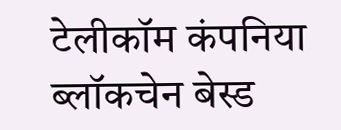टेलीकॉम कंपनिया ब्लॉकचेन बेस्ड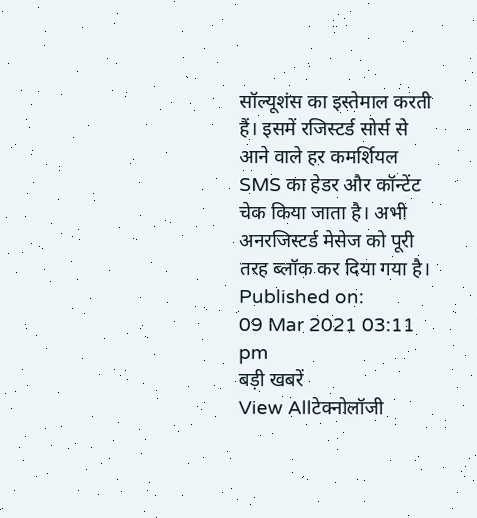सॉल्यूशंस का इस्तेमाल करती हैं। इसमें रजिस्टर्ड सोर्स से आने वाले हर कमर्शियल SMS का हेडर और कॉन्टेंट चेक किया जाता है। अभी अनरजिस्टर्ड मेसेज को पूरी तरह ब्लॉक कर दिया गया है।
Published on:
09 Mar 2021 03:11 pm
बड़ी खबरें
View Allटेक्नोलॉजी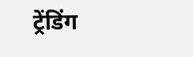ट्रेंडिंग